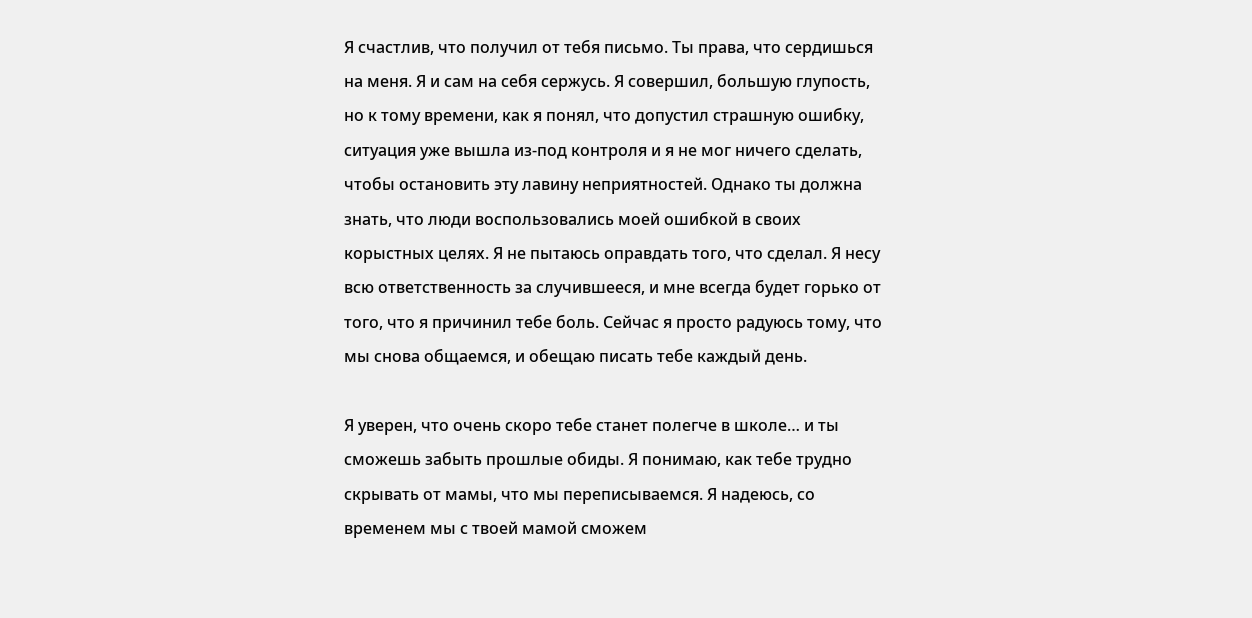Я счастлив, что получил от тебя письмо. Ты права, что сердишься на меня. Я и сам на себя сержусь. Я совершил, большую глупость, но к тому времени, как я понял, что допустил страшную ошибку, ситуация уже вышла из-под контроля и я не мог ничего сделать, чтобы остановить эту лавину неприятностей. Однако ты должна знать, что люди воспользовались моей ошибкой в своих корыстных целях. Я не пытаюсь оправдать того, что сделал. Я несу всю ответственность за случившееся, и мне всегда будет горько от того, что я причинил тебе боль. Сейчас я просто радуюсь тому, что мы снова общаемся, и обещаю писать тебе каждый день.

Я уверен, что очень скоро тебе станет полегче в школе… и ты сможешь забыть прошлые обиды. Я понимаю, как тебе трудно скрывать от мамы, что мы переписываемся. Я надеюсь, со временем мы с твоей мамой сможем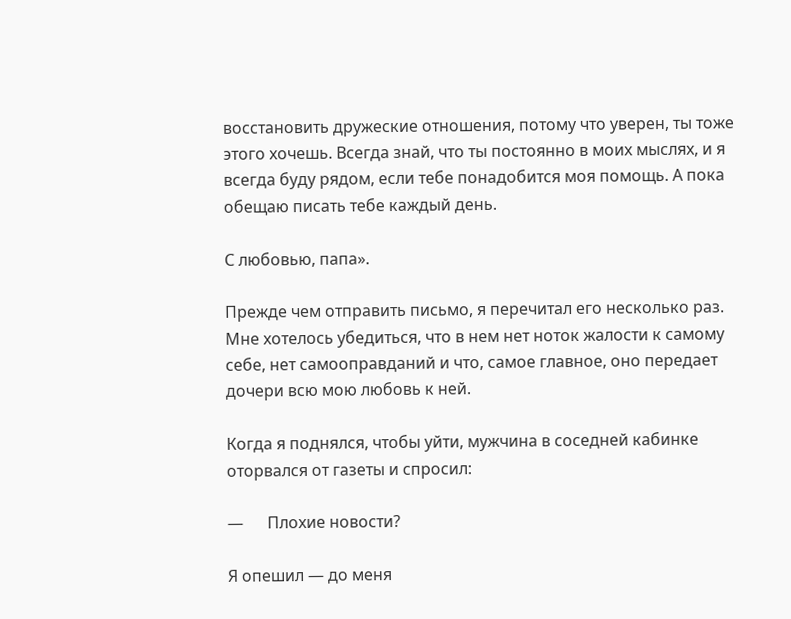восстановить дружеские отношения, потому что уверен, ты тоже этого хочешь. Всегда знай, что ты постоянно в моих мыслях, и я всегда буду рядом, если тебе понадобится моя помощь. А пока обещаю писать тебе каждый день.

С любовью, папа».

Прежде чем отправить письмо, я перечитал его несколько раз. Мне хотелось убедиться, что в нем нет ноток жалости к самому себе, нет самооправданий и что, самое главное, оно передает дочери всю мою любовь к ней.

Когда я поднялся, чтобы уйти, мужчина в соседней кабинке оторвался от газеты и спросил:

—      Плохие новости?

Я опешил — до меня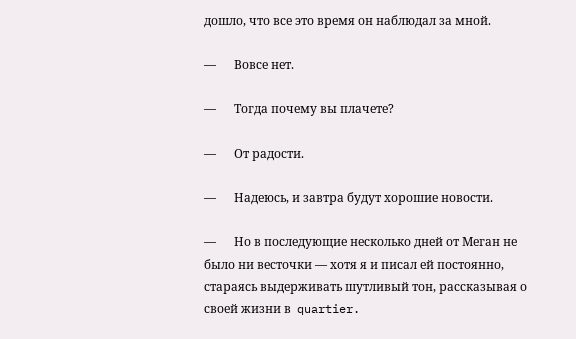дошло, что все это время он наблюдал за мной.

—      Вовсе нет.

—      Тогда почему вы плачете?

—      От радости.

—      Надеюсь, и завтра будут хорошие новости.

—      Но в последующие несколько дней от Меган не было ни весточки — хотя я и писал ей постоянно, стараясь выдерживать шутливый тон, рассказывая о своей жизни в  quartier.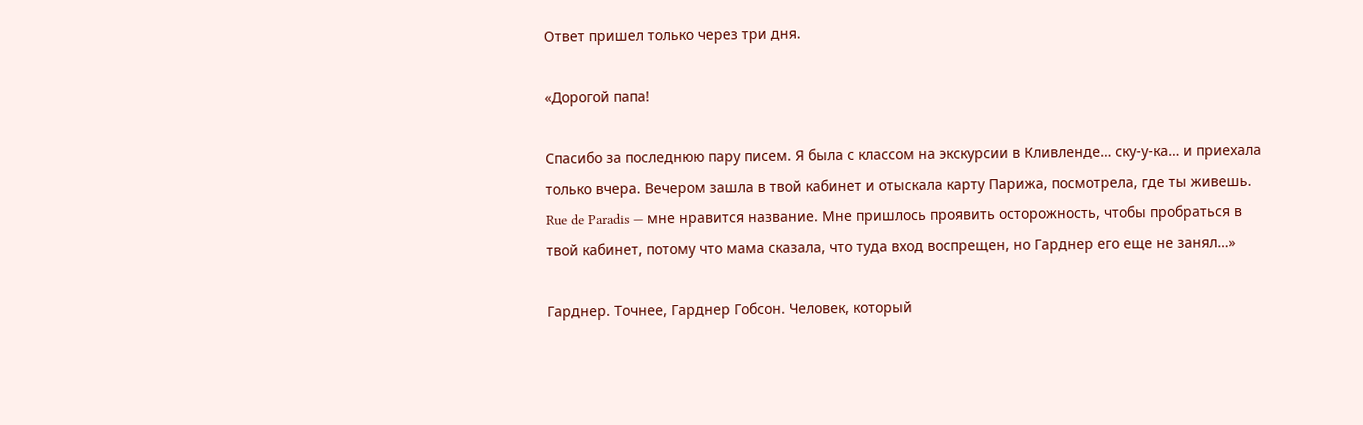Ответ пришел только через три дня.

«Дорогой папа!

Спасибо за последнюю пару писем. Я была с классом на экскурсии в Кливленде… ску-у-ка… и приехала только вчера. Вечером зашла в твой кабинет и отыскала карту Парижа, посмотрела, где ты живешь. Rue de Paradis — мне нравится название. Мне пришлось проявить осторожность, чтобы пробраться в твой кабинет, потому что мама сказала, что туда вход воспрещен, но Гарднер его еще не занял…»

Гарднер. Точнее, Гарднер Гобсон. Человек, который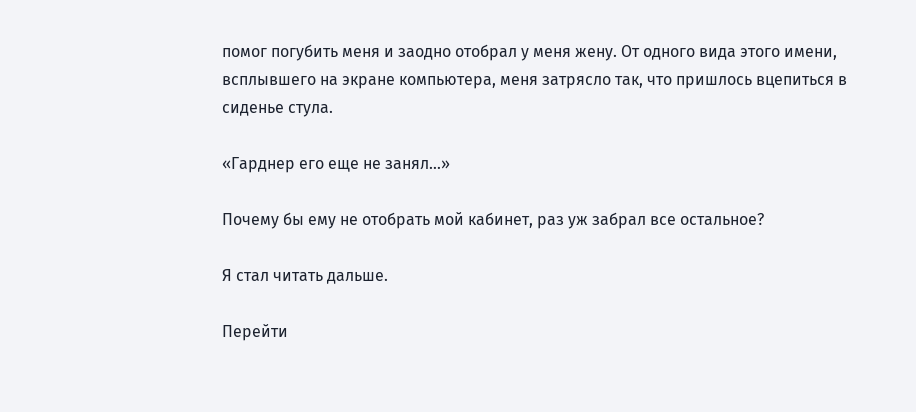помог погубить меня и заодно отобрал у меня жену. От одного вида этого имени, всплывшего на экране компьютера, меня затрясло так, что пришлось вцепиться в сиденье стула.

«Гарднер его еще не занял…»

Почему бы ему не отобрать мой кабинет, раз уж забрал все остальное?

Я стал читать дальше.

Перейти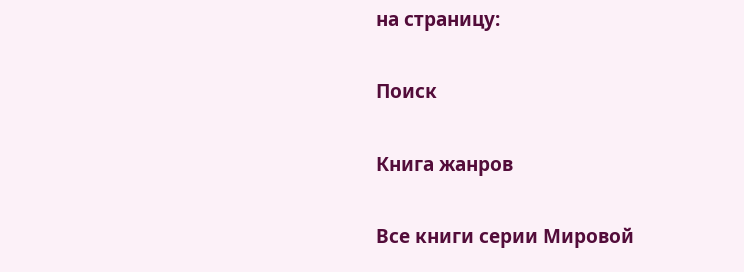на страницу:

Поиск

Книга жанров

Все книги серии Мировой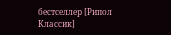бестселлер [Рипол Классик]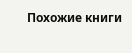Похожие книги